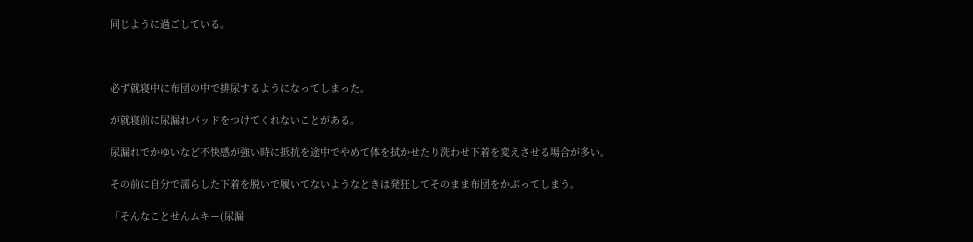同じように過ごしている。



必ず就寝中に布団の中で排尿するようになってしまった。

が就寝前に尿漏れパッドをつけてくれないことがある。

尿漏れでかゆいなど不快感が強い時に抵抗を途中でやめて体を拭かせたり洗わせ下着を変えさせる場合が多い。

その前に自分で濡らした下着を脱いで履いてないようなときは発狂してそのまま布団をかぶってしまう。

「そんなことせんムキー(尿漏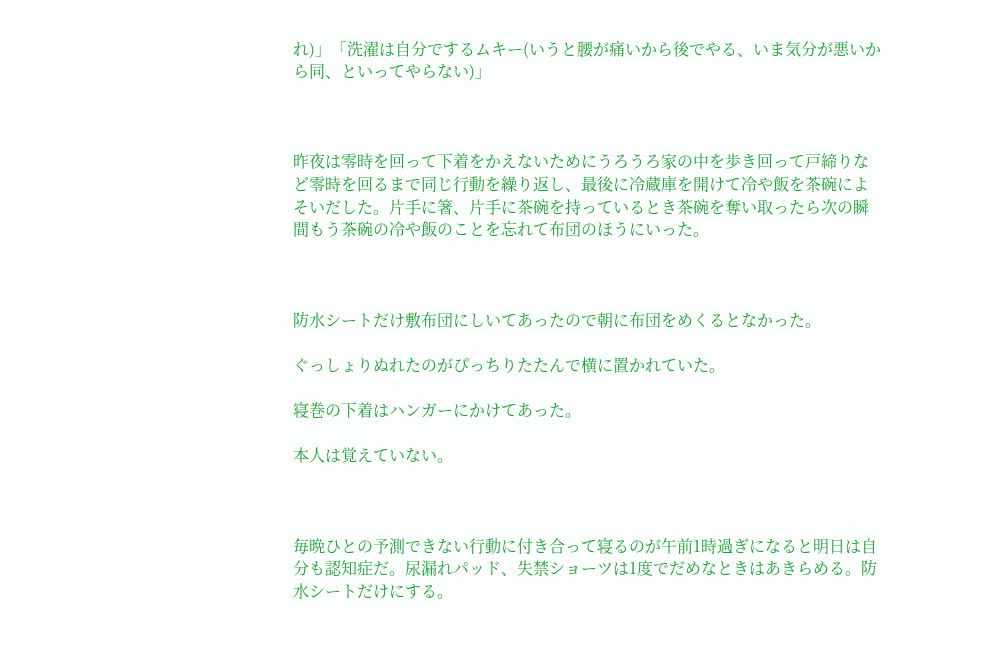れ)」「洗濯は自分でするムキー(いうと腰が痛いから後でやる、いま気分が悪いから同、といってやらない)」



昨夜は零時を回って下着をかえないためにうろうろ家の中を歩き回って戸締りなど零時を回るまで同じ行動を繰り返し、最後に冷蔵庫を開けて冷や飯を茶碗によそいだした。片手に箸、片手に茶碗を持っているとき茶碗を奪い取ったら次の瞬間もう茶碗の冷や飯のことを忘れて布団のほうにいった。



防水シートだけ敷布団にしいてあったので朝に布団をめくるとなかった。

ぐっしょりぬれたのがぴっちりたたんで横に置かれていた。

寝巻の下着はハンガーにかけてあった。

本人は覚えていない。



毎晩ひとの予測できない行動に付き合って寝るのが午前1時過ぎになると明日は自分も認知症だ。尿漏れパッド、失禁ショーツは1度でだめなときはあきらめる。防水シートだけにする。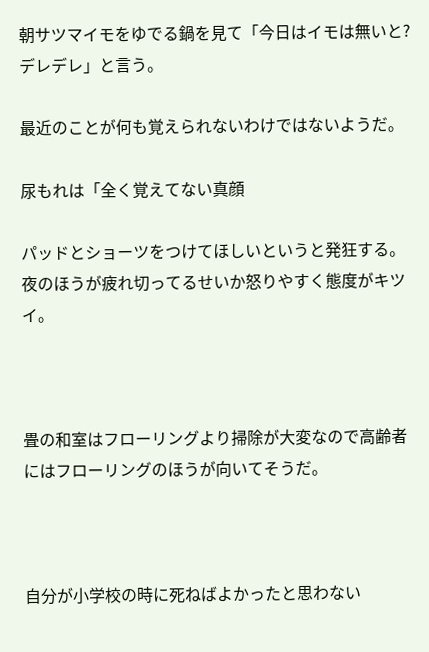朝サツマイモをゆでる鍋を見て「今日はイモは無いと?デレデレ」と言う。

最近のことが何も覚えられないわけではないようだ。

尿もれは「全く覚えてない真顔

パッドとショーツをつけてほしいというと発狂する。夜のほうが疲れ切ってるせいか怒りやすく態度がキツイ。



畳の和室はフローリングより掃除が大変なので高齢者にはフローリングのほうが向いてそうだ。



自分が小学校の時に死ねばよかったと思わない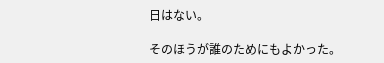日はない。

そのほうが誰のためにもよかった。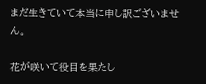まだ生きていて本当に申し訳ございません。

花が咲いて役目を果たし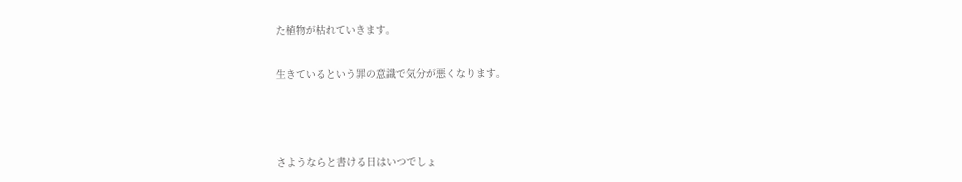た植物が枯れていきます。

生きているという罪の意識で気分が悪くなります。



さようならと書ける日はいつでしょ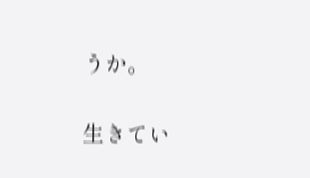うか。

生きてい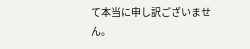て本当に申し訳ございません。